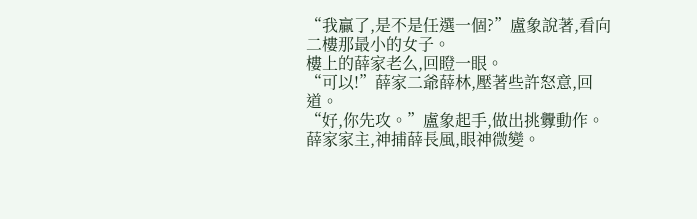“我贏了,是不是任選一個?”盧象說著,看向二樓那最小的女子。
樓上的薛家老么,回瞪一眼。
“可以!”薛家二爺薛林,壓著些許怒意,回道。
“好,你先攻。”盧象起手,做出挑釁動作。
薛家家主,神捕薛長風,眼神微變。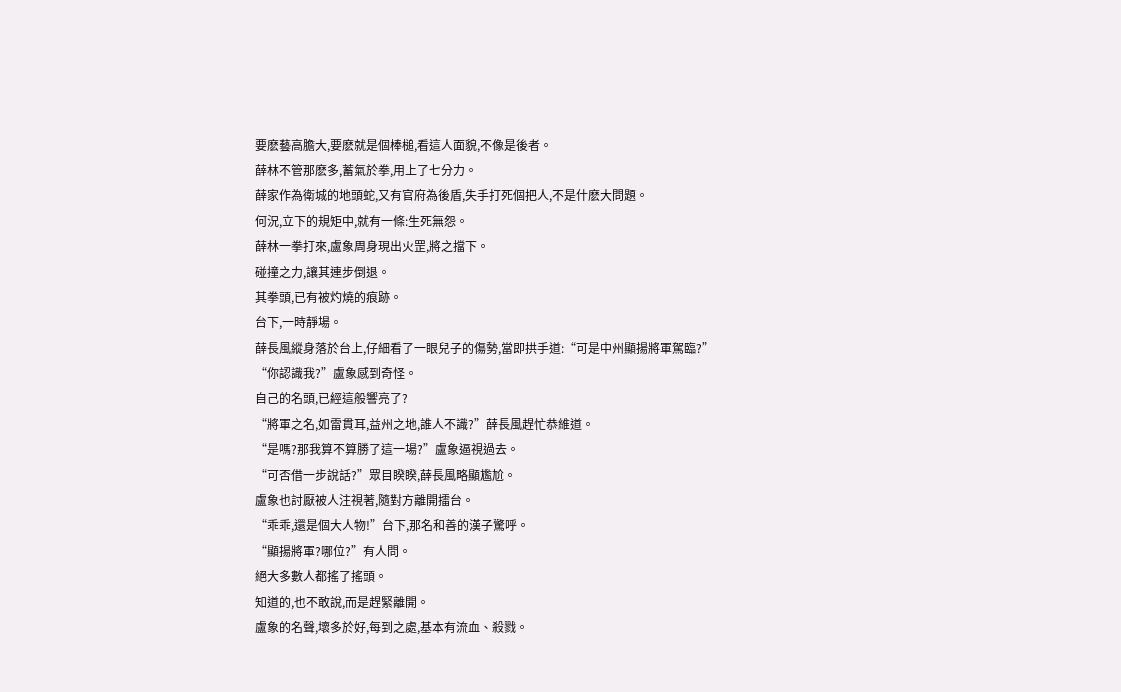要麽藝高膽大,要麽就是個棒槌,看這人面貌,不像是後者。
薛林不管那麽多,蓄氣於拳,用上了七分力。
薛家作為衛城的地頭蛇,又有官府為後盾,失手打死個把人,不是什麽大問題。
何況,立下的規矩中,就有一條:生死無怨。
薛林一拳打來,盧象周身現出火罡,將之擋下。
碰撞之力,讓其連步倒退。
其拳頭,已有被灼燒的痕跡。
台下,一時靜場。
薛長風縱身落於台上,仔細看了一眼兒子的傷勢,當即拱手道:“可是中州顯揚將軍駕臨?”
“你認識我?”盧象感到奇怪。
自己的名頭,已經這般響亮了?
“將軍之名,如雷貫耳,益州之地,誰人不識?”薛長風趕忙恭維道。
“是嗎?那我算不算勝了這一場?”盧象逼視過去。
“可否借一步說話?”眾目睽睽,薛長風略顯尷尬。
盧象也討厭被人注視著,隨對方離開擂台。
“乖乖,還是個大人物!”台下,那名和善的漢子驚呼。
“顯揚將軍?哪位?”有人問。
絕大多數人都搖了搖頭。
知道的,也不敢說,而是趕緊離開。
盧象的名聲,壞多於好,每到之處,基本有流血、殺戮。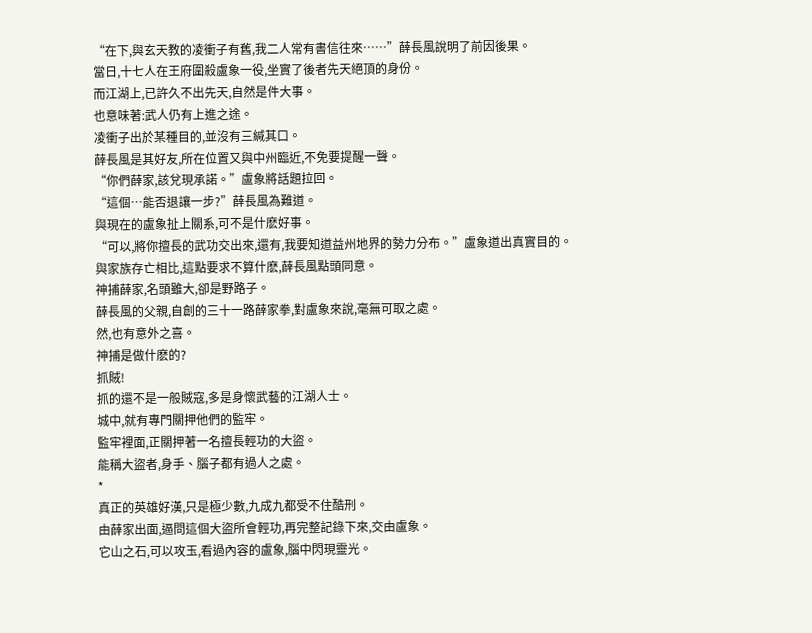“在下,與玄天教的凌衝子有舊,我二人常有書信往來……”薛長風說明了前因後果。
當日,十七人在王府圍殺盧象一役,坐實了後者先天絕頂的身份。
而江湖上,已許久不出先天,自然是件大事。
也意味著:武人仍有上進之途。
凌衝子出於某種目的,並沒有三緘其口。
薛長風是其好友,所在位置又與中州臨近,不免要提醒一聲。
“你們薛家,該兌現承諾。”盧象將話題拉回。
“這個…能否退讓一步?”薛長風為難道。
與現在的盧象扯上關系,可不是什麽好事。
“可以,將你擅長的武功交出來,還有,我要知道益州地界的勢力分布。”盧象道出真實目的。
與家族存亡相比,這點要求不算什麽,薛長風點頭同意。
神捕薛家,名頭雖大,卻是野路子。
薛長風的父親,自創的三十一路薛家拳,對盧象來說,毫無可取之處。
然,也有意外之喜。
神捕是做什麽的?
抓賊!
抓的還不是一般賊寇,多是身懷武藝的江湖人士。
城中,就有專門關押他們的監牢。
監牢裡面,正關押著一名擅長輕功的大盜。
能稱大盜者,身手、腦子都有過人之處。
*
真正的英雄好漢,只是極少數,九成九都受不住酷刑。
由薛家出面,逼問這個大盜所會輕功,再完整記錄下來,交由盧象。
它山之石,可以攻玉,看過內容的盧象,腦中閃現靈光。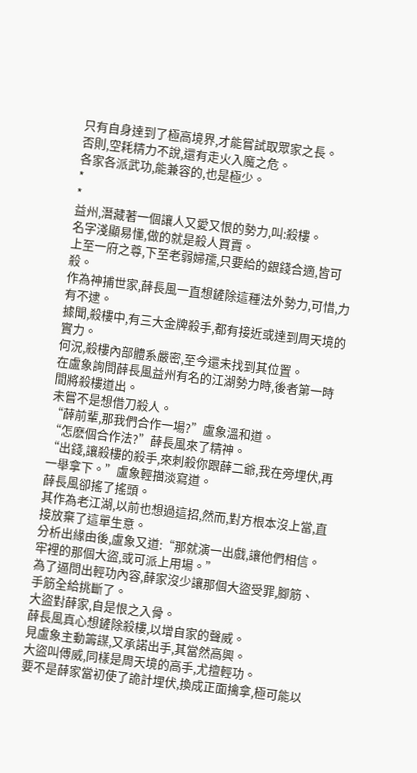只有自身達到了極高境界,才能嘗試取眾家之長。
否則,空耗精力不說,還有走火入魔之危。
各家各派武功,能兼容的,也是極少。
*
*
益州,潛藏著一個讓人又愛又恨的勢力,叫:殺樓。
名字淺顯易懂,做的就是殺人買賣。
上至一府之尊,下至老弱婦孺,只要給的銀錢合適,皆可殺。
作為神捕世家,薛長風一直想鏟除這種法外勢力,可惜,力有不逮。
據聞,殺樓中,有三大金牌殺手,都有接近或達到周天境的實力。
何況,殺樓內部體系嚴密,至今還未找到其位置。
在盧象詢問薛長風益州有名的江湖勢力時,後者第一時間將殺樓道出。
未嘗不是想借刀殺人。
“薛前輩,那我們合作一場?”盧象溫和道。
“怎麽個合作法?”薛長風來了精神。
“出錢,讓殺樓的殺手,來刺殺你跟薛二爺,我在旁埋伏,再一舉拿下。”盧象輕描淡寫道。
薛長風卻搖了搖頭。
其作為老江湖,以前也想過這招,然而,對方根本沒上當,直接放棄了這單生意。
分析出緣由後,盧象又道:“那就演一出戲,讓他們相信。牢裡的那個大盜,或可派上用場。”
為了逼問出輕功內容,薛家沒少讓那個大盜受罪,腳筋、手筋全給挑斷了。
大盜對薛家,自是恨之入骨。
薛長風真心想鏟除殺樓,以增自家的聲威。
見盧象主動籌謀,又承諾出手,其當然高興。
大盜叫傅威,同樣是周天境的高手,尤擅輕功。
要不是薛家當初使了詭計埋伏,換成正面擒拿,極可能以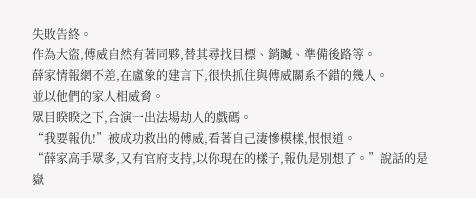失敗告終。
作為大盜,傅威自然有著同夥,替其尋找目標、銷贓、準備後路等。
薛家情報網不差,在盧象的建言下,很快抓住與傅威關系不錯的幾人。
並以他們的家人相威脅。
眾目睽睽之下,合演一出法場劫人的戲碼。
“我要報仇!”被成功救出的傅威,看著自己淒慘模樣,恨恨道。
“薛家高手眾多,又有官府支持,以你現在的樣子,報仇是別想了。”說話的是嶽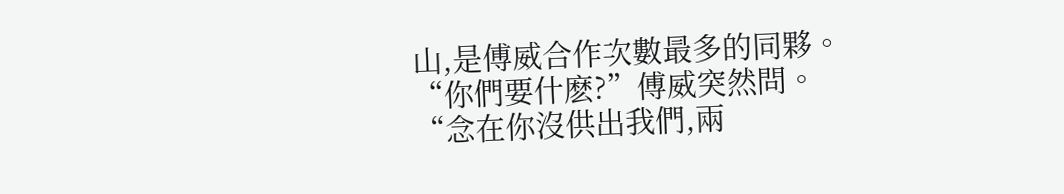山,是傅威合作次數最多的同夥。
“你們要什麽?”傅威突然問。
“念在你沒供出我們,兩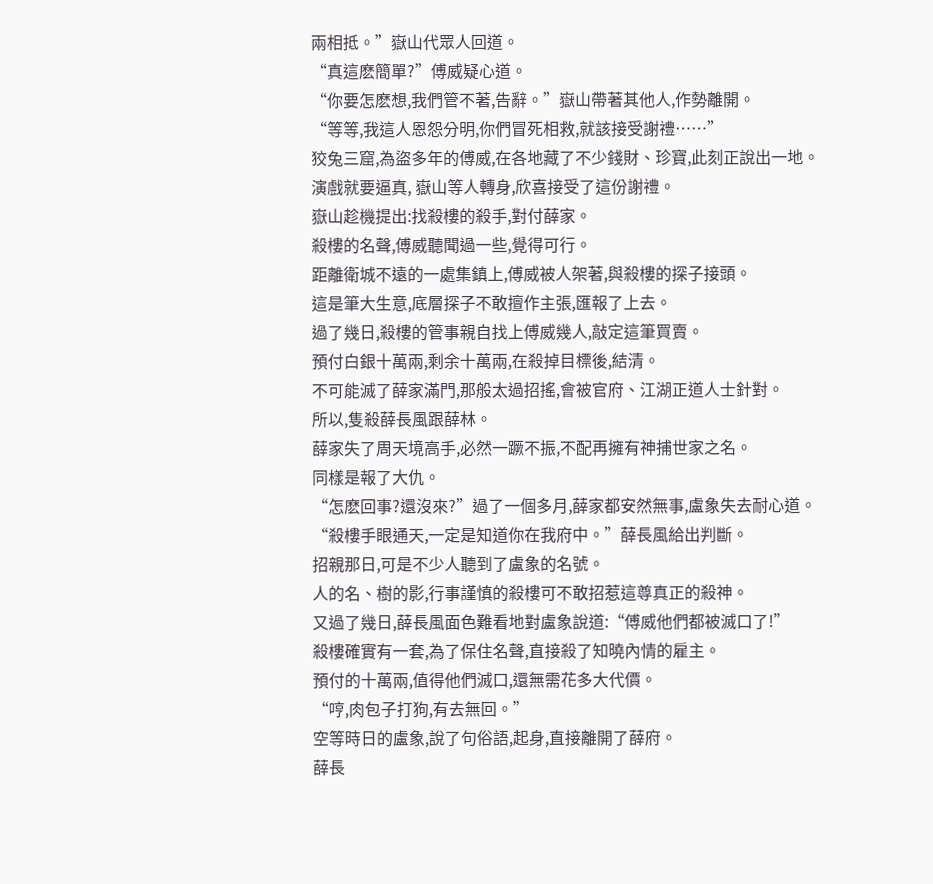兩相抵。”嶽山代眾人回道。
“真這麽簡單?”傅威疑心道。
“你要怎麽想,我們管不著,告辭。”嶽山帶著其他人,作勢離開。
“等等,我這人恩怨分明,你們冒死相救,就該接受謝禮……”
狡兔三窟,為盜多年的傅威,在各地藏了不少錢財、珍寶,此刻正說出一地。
演戲就要逼真, 嶽山等人轉身,欣喜接受了這份謝禮。
嶽山趁機提出:找殺樓的殺手,對付薛家。
殺樓的名聲,傅威聽聞過一些,覺得可行。
距離衛城不遠的一處集鎮上,傅威被人架著,與殺樓的探子接頭。
這是筆大生意,底層探子不敢擅作主張,匯報了上去。
過了幾日,殺樓的管事親自找上傅威幾人,敲定這筆買賣。
預付白銀十萬兩,剩余十萬兩,在殺掉目標後,結清。
不可能滅了薛家滿門,那般太過招搖,會被官府、江湖正道人士針對。
所以,隻殺薛長風跟薛林。
薛家失了周天境高手,必然一蹶不振,不配再擁有神捕世家之名。
同樣是報了大仇。
“怎麽回事?還沒來?”過了一個多月,薛家都安然無事,盧象失去耐心道。
“殺樓手眼通天,一定是知道你在我府中。”薛長風給出判斷。
招親那日,可是不少人聽到了盧象的名號。
人的名、樹的影,行事謹慎的殺樓可不敢招惹這尊真正的殺神。
又過了幾日,薛長風面色難看地對盧象說道:“傅威他們都被滅口了!”
殺樓確實有一套,為了保住名聲,直接殺了知曉內情的雇主。
預付的十萬兩,值得他們滅口,還無需花多大代價。
“哼,肉包子打狗,有去無回。”
空等時日的盧象,說了句俗語,起身,直接離開了薛府。
薛長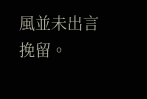風並未出言挽留。